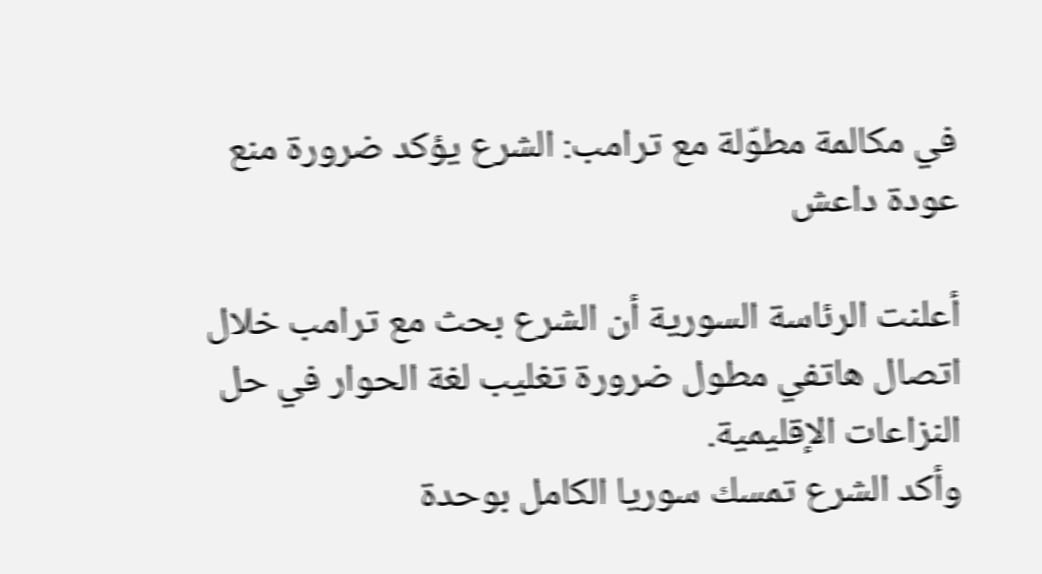في مكالمة مطوّلة مع ترامب: الشرع يؤكد ضرورة منع عودة داعش

أعلنت الرئاسة السورية أن الشرع بحث مع ترامب خلال اتصال هاتفي مطول ضرورة تغليب لغة الحوار في حل النزاعات الإقليمية.
وأكد الشرع تمسك سوريا الكامل بوحدة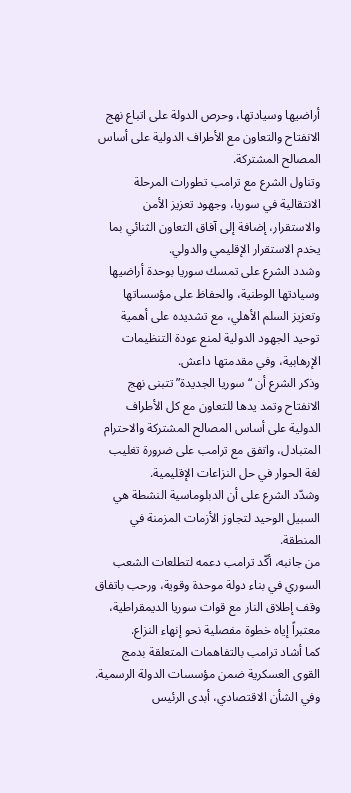أراضيها وسيادتها، وحرص الدولة على اتباع نهج الانفتاح والتعاون مع الأطراف الدولية على أساس المصالح المشتركة.
وتناول الشرع مع ترامب تطورات المرحلة الانتقالية في سوريا، وجهود تعزيز الأمن والاستقرار، إضافة إلى آفاق التعاون الثنائي بما يخدم الاستقرار الإقليمي والدولي.
وشدد الشرع على تمسك سوريا بوحدة أراضيها وسيادتها الوطنية، والحفاظ على مؤسساتها وتعزيز السلم الأهلي، مع تشديده على أهمية توحيد الجهود الدولية لمنع عودة التنظيمات الإرهابية، وفي مقدمتها داعش.
وذكر الشرع أن “سوريا الجديدة” تتبنى نهج الانفتاح وتمد يدها للتعاون مع كل الأطراف الدولية على أساس المصالح المشتركة والاحترام المتبادل، واتفق مع ترامب على ضرورة تغليب لغة الحوار في حل النزاعات الإقليمية.
وشدّد الشرع على أن الدبلوماسية النشطة هي السبيل الوحيد لتجاوز الأزمات المزمنة في المنطقة.
من جانبه، أكّد ترامب دعمه لتطلعات الشعب السوري في بناء دولة موحدة وقوية، ورحب باتفاق وقف إطلاق النار مع قوات سوريا الديمقراطية، معتبراً إياه خطوة مفصلية نحو إنهاء النزاع.
كما أشاد ترامب بالتفاهمات المتعلقة بدمج القوى العسكرية ضمن مؤسسات الدولة الرسمية.
وفي الشأن الاقتصادي، أبدى الرئيس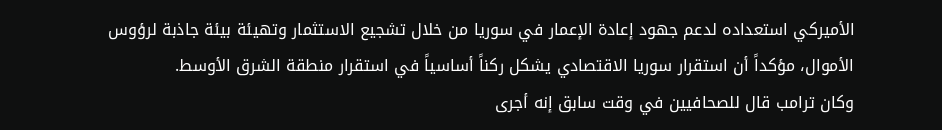الأميركي استعداده لدعم جهود إعادة الإعمار في سوريا من خلال تشجيع الاستثمار وتهيئة بيئة جاذبة لرؤوس الأموال، مؤكداً أن استقرار سوريا الاقتصادي يشكل ركناً أساسياً في استقرار منطقة الشرق الأوسط.
وكان ترامب قال للصحافيين في وقت سابق إنه أجرى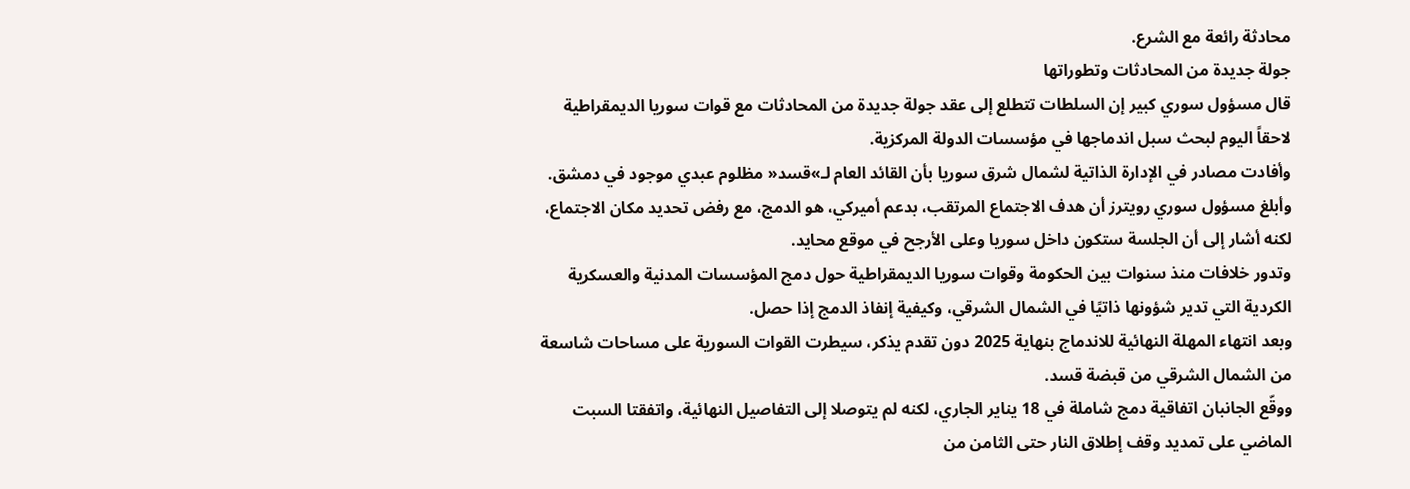محادثة رائعة مع الشرع.
جولة جديدة من المحادثات وتطوراتها
قال مسؤول سوري كبير إن السلطات تتطلع إلى عقد جولة جديدة من المحادثات مع قوات سوريا الديمقراطية لاحقاً اليوم لبحث سبل اندماجها في مؤسسات الدولة المركزية.
وأفادت مصادر في الإدارة الذاتية لشمال شرق سوريا بأن القائد العام لـ»قسد« مظلوم عبدي موجود في دمشق.
وأبلغ مسؤول سوري رويترز أن هدف الاجتماع المرتقب، بدعم أميركي، هو الدمج، مع رفض تحديد مكان الاجتماع، لكنه أشار إلى أن الجلسة ستكون داخل سوريا وعلى الأرجح في موقع محايد.
وتدور خلافات منذ سنوات بين الحكومة وقوات سوريا الديمقراطية حول دمج المؤسسات المدنية والعسكرية الكردية التي تدير شؤونها ذاتيًا في الشمال الشرقي، وكيفية إنفاذ الدمج إذا حصل.
وبعد انتهاء المهلة النهائية للاندماج بنهاية 2025 دون تقدم يذكر، سيطرت القوات السورية على مساحات شاسعة من الشمال الشرقي من قبضة قسد.
ووقّع الجانبان اتفاقية دمج شاملة في 18 يناير الجاري، لكنه لم يتوصلا إلى التفاصيل النهائية، واتفقتا السبت الماضي على تمديد وقف إطلاق النار حتى الثامن من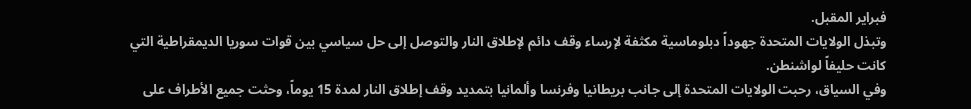فبراير المقبل.
وتبذل الولايات المتحدة جهوداً دبلوماسية مكثفة لإرساء وقف دائم لإطلاق النار والتوصل إلى حل سياسي بين قوات سوريا الديمقراطية التي كانت حليفاً لواشنطن.
وفي السياق، رحبت الولايات المتحدة إلى جانب بريطانيا وفرنسا وألمانيا بتمديد وقف إطلاق النار لمدة 15 يوماً، وحثت جميع الأطراف على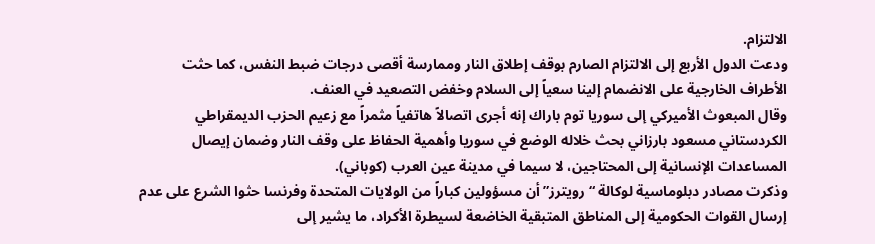الالتزام.
ودعت الدول الأربع إلى الالتزام الصارم بوقف إطلاق النار وممارسة أقصى درجات ضبط النفس، كما حثت الأطراف الخارجية على الانضمام إلينا سعياً إلى السلام وخفض التصعيد في العنف.
وقال المبعوث الأميركي إلى سوريا توم باراك إنه أجرى اتصالاً هاتفياً مثمراً مع زعيم الحزب الديمقراطي الكردستاني مسعود بارزاني بحث خلاله الوضع في سوريا وأهمية الحفاظ على وقف النار وضمان إيصال المساعدات الإنسانية إلى المحتاجين، لا سيما في مدينة عين العرب (كوباني).
وذكرت مصادر دبلوماسية لوكالة “رويترز” أن مسؤولين كباراً من الولايات المتحدة وفرنسا حثوا الشرع على عدم إرسال القوات الحكومية إلى المناطق المتبقية الخاضعة لسيطرة الأكراد، ما يشير إلى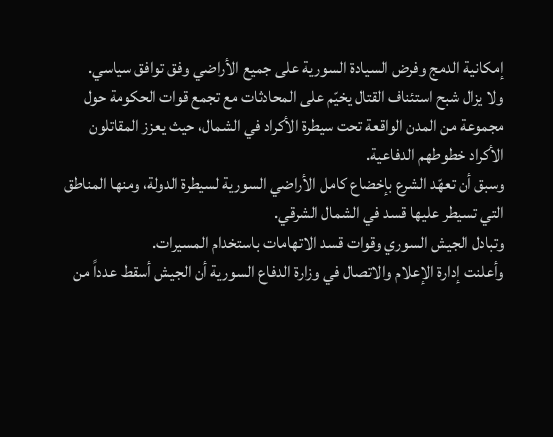إمكانية الدمج وفرض السيادة السورية على جميع الأراضي وفق توافق سياسي.
ولا يزال شبح استئناف القتال يخيّم على المحادثات مع تجمع قوات الحكومة حول مجموعة من المدن الواقعة تحت سيطرة الأكراد في الشمال، حيث يعزز المقاتلون الأكراد خطوطهم الدفاعية.
وسبق أن تعهّد الشرع بإخضاع كامل الأراضي السورية لسيطرة الدولة، ومنها المناطق التي تسيطر عليها قسد في الشمال الشرقي.
وتبادل الجيش السوري وقوات قسد الاتهامات باستخدام المسيرات.
وأعلنت إدارة الإعلام والاتصال في وزارة الدفاع السورية أن الجيش أسقط عدداً من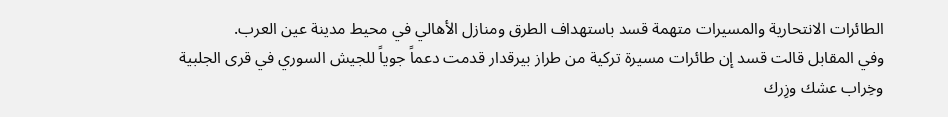الطائرات الانتحارية والمسيرات متهمة قسد باستهداف الطرق ومنازل الأهالي في محيط مدينة عين العرب.
وفي المقابل قالت قسد إن طائرات مسيرة تركية من طراز بيرقدار قدمت دعماً جوياً للجيش السوري في قرى الجلبية وخِراب عشك وزِرك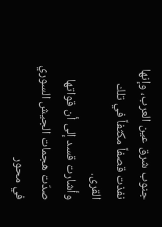جنوب شرق عين العرب، وإنها نفذت قصفاً مكثفاً في تلك القرى.
وأشارت قسد إلى أن قواتها صدّت هجمات الجيش السوري في محور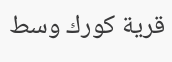قرية كورك وسط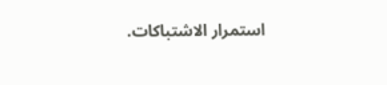استمرار الاشتباكات.